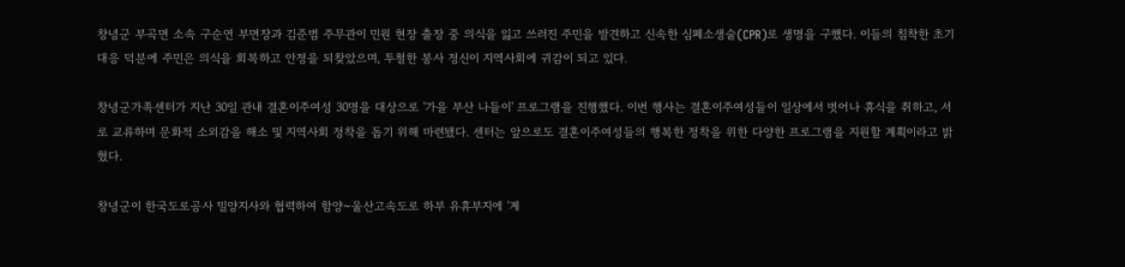창녕군 부곡면 소속 구순연 부면장과 김준범 주무관이 민원 현장 출장 중 의식을 잃고 쓰러진 주민을 발견하고 신속한 심폐소생술(CPR)로 생명을 구했다. 이들의 침착한 초기 대응 덕분에 주민은 의식을 회복하고 안정을 되찾았으며, 투철한 봉사 정신이 지역사회에 귀감이 되고 있다.

창녕군가족센터가 지난 30일 관내 결혼이주여성 30명을 대상으로 '가을 부산 나들이' 프로그램을 진행했다. 이번 행사는 결혼이주여성들이 일상에서 벗어나 휴식을 취하고, 서로 교류하며 문화적 소외감을 해소 및 지역사회 정착을 돕기 위해 마련됐다. 센터는 앞으로도 결혼이주여성들의 행복한 정착을 위한 다양한 프로그램을 지원할 계획이라고 밝혔다.

창녕군이 한국도로공사 밀양지사와 협력하여 함양~울산고속도로 하부 유휴부지에 '계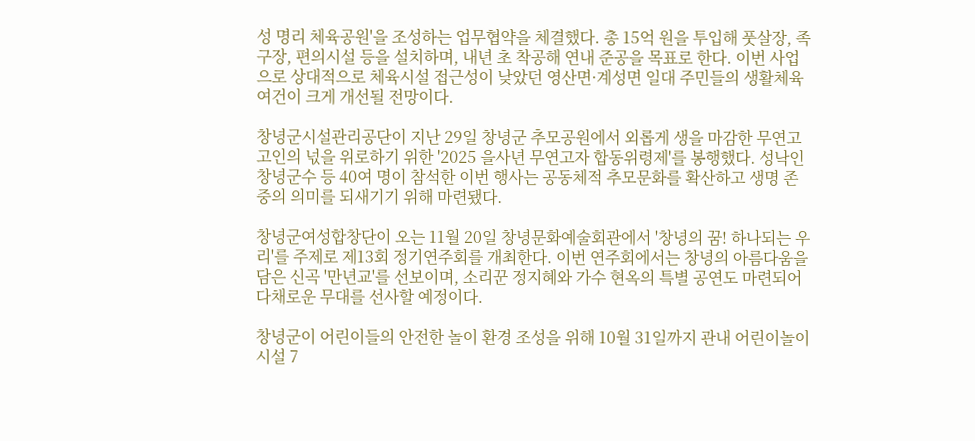성 명리 체육공원'을 조성하는 업무협약을 체결했다. 총 15억 원을 투입해 풋살장, 족구장, 편의시설 등을 설치하며, 내년 초 착공해 연내 준공을 목표로 한다. 이번 사업으로 상대적으로 체육시설 접근성이 낮았던 영산면·계성면 일대 주민들의 생활체육 여건이 크게 개선될 전망이다.

창녕군시설관리공단이 지난 29일 창녕군 추모공원에서 외롭게 생을 마감한 무연고 고인의 넋을 위로하기 위한 '2025 을사년 무연고자 합동위령제'를 봉행했다. 성낙인 창녕군수 등 40여 명이 참석한 이번 행사는 공동체적 추모문화를 확산하고 생명 존중의 의미를 되새기기 위해 마련됐다.

창녕군여성합창단이 오는 11월 20일 창녕문화예술회관에서 '창녕의 꿈! 하나되는 우리'를 주제로 제13회 정기연주회를 개최한다. 이번 연주회에서는 창녕의 아름다움을 담은 신곡 '만년교'를 선보이며, 소리꾼 정지혜와 가수 현옥의 특별 공연도 마련되어 다채로운 무대를 선사할 예정이다.

창녕군이 어린이들의 안전한 놀이 환경 조성을 위해 10월 31일까지 관내 어린이놀이시설 7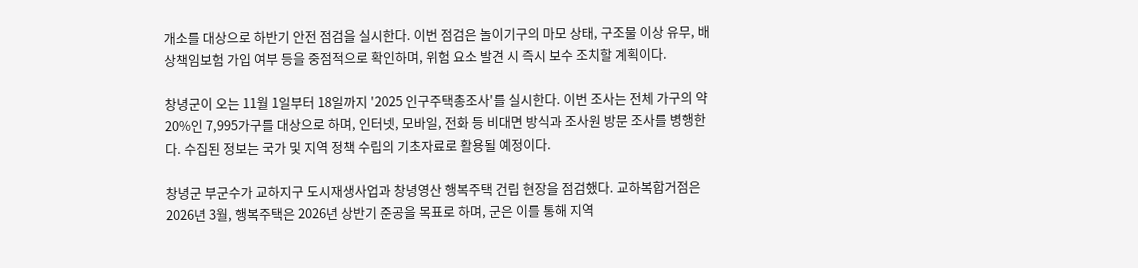개소를 대상으로 하반기 안전 점검을 실시한다. 이번 점검은 놀이기구의 마모 상태, 구조물 이상 유무, 배상책임보험 가입 여부 등을 중점적으로 확인하며, 위험 요소 발견 시 즉시 보수 조치할 계획이다.

창녕군이 오는 11월 1일부터 18일까지 '2025 인구주택총조사'를 실시한다. 이번 조사는 전체 가구의 약 20%인 7,995가구를 대상으로 하며, 인터넷, 모바일, 전화 등 비대면 방식과 조사원 방문 조사를 병행한다. 수집된 정보는 국가 및 지역 정책 수립의 기초자료로 활용될 예정이다.

창녕군 부군수가 교하지구 도시재생사업과 창녕영산 행복주택 건립 현장을 점검했다. 교하복합거점은 2026년 3월, 행복주택은 2026년 상반기 준공을 목표로 하며, 군은 이를 통해 지역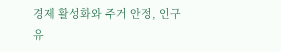경제 활성화와 주거 안정, 인구 유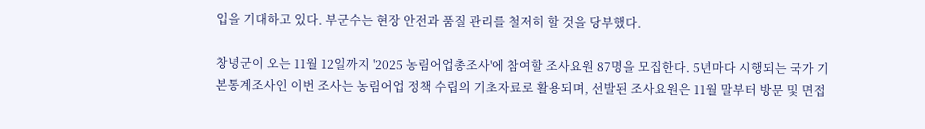입을 기대하고 있다. 부군수는 현장 안전과 품질 관리를 철저히 할 것을 당부했다.

창녕군이 오는 11월 12일까지 '2025 농림어업총조사'에 참여할 조사요원 87명을 모집한다. 5년마다 시행되는 국가 기본통계조사인 이번 조사는 농림어업 정책 수립의 기초자료로 활용되며, 선발된 조사요원은 11월 말부터 방문 및 면접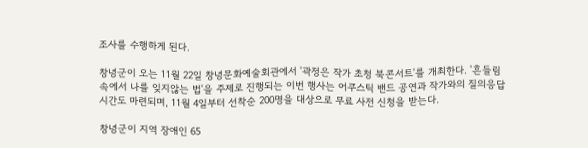조사를 수행하게 된다.

창녕군이 오는 11월 22일 창녕문화예술회관에서 '곽정은 작가 초청 북콘서트'를 개최한다. '흔들림 속에서 나를 잊지않는 법'을 주제로 진행되는 이번 행사는 어쿠스틱 밴드 공연과 작가와의 질의응답 시간도 마련되며, 11월 4일부터 선착순 200명을 대상으로 무료 사전 신청을 받는다.

창녕군이 지역 장애인 65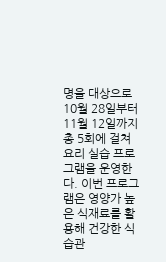명을 대상으로 10월 28일부터 11월 12일까지 총 5회에 걸쳐 요리 실습 프로그램을 운영한다. 이번 프로그램은 영양가 높은 식재료를 활용해 건강한 식습관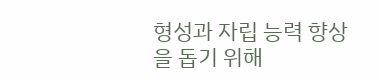형성과 자립 능력 향상을 돕기 위해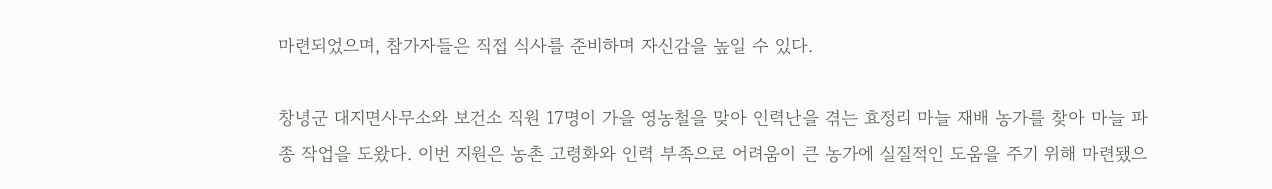마련되었으며, 참가자들은 직접 식사를 준비하며 자신감을 높일 수 있다.

창녕군 대지면사무소와 보건소 직원 17명이 가을 영농철을 맞아 인력난을 겪는 효정리 마늘 재배 농가를 찾아 마늘 파종 작업을 도왔다. 이번 지원은 농촌 고령화와 인력 부족으로 어려움이 큰 농가에 실질적인 도움을 주기 위해 마련됐으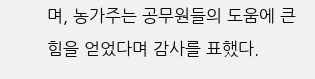며, 농가주는 공무원들의 도움에 큰 힘을 얻었다며 감사를 표했다.